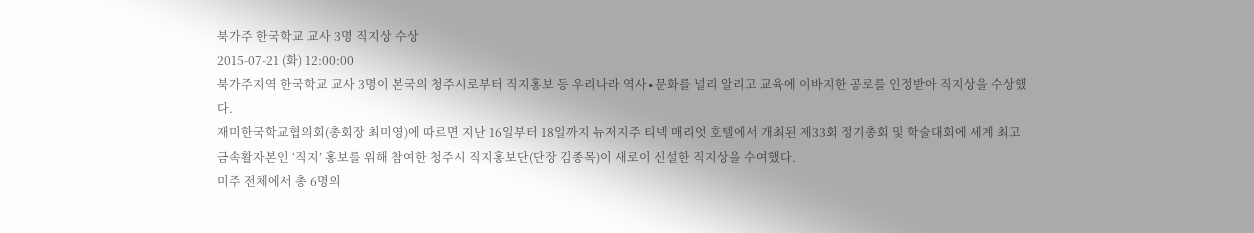북가주 한국학교 교사 3명 직지상 수상
2015-07-21 (화) 12:00:00
북가주지역 한국학교 교사 3명이 본국의 청주시로부터 직지홍보 등 우리나라 역사∙문화를 널리 알리고 교육에 이바지한 공로를 인정받아 직지상을 수상했다.
재미한국학교협의회(총회장 최미영)에 따르면 지난 16일부터 18일까지 뉴저지주 티넥 매리엇 호텔에서 개최된 제33회 정기총회 및 학술대회에 세계 최고 금속활자본인 ‘직지’ 홍보를 위해 참여한 청주시 직지홍보단(단장 김종목)이 새로이 신설한 직지상을 수여했다.
미주 전체에서 총 6명의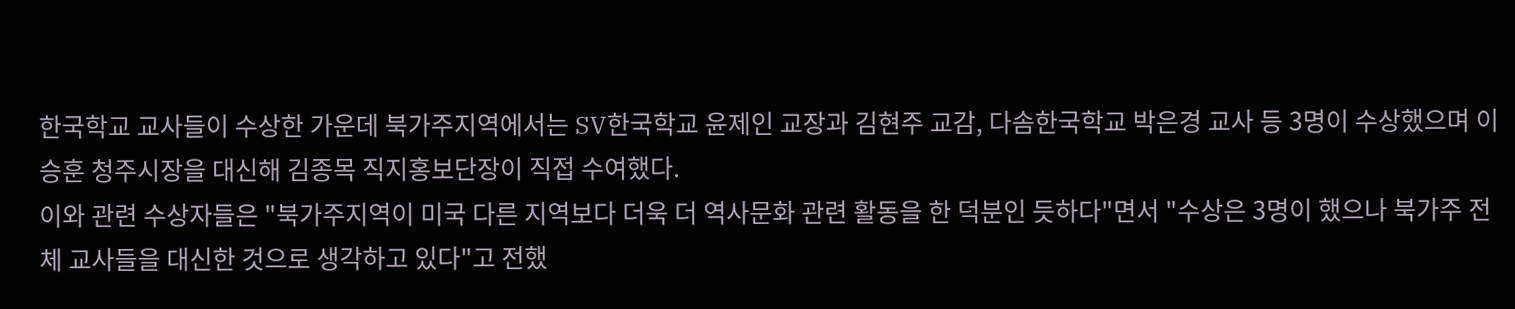한국학교 교사들이 수상한 가운데 북가주지역에서는 SV한국학교 윤제인 교장과 김현주 교감, 다솜한국학교 박은경 교사 등 3명이 수상했으며 이승훈 청주시장을 대신해 김종목 직지홍보단장이 직접 수여했다.
이와 관련 수상자들은 "북가주지역이 미국 다른 지역보다 더욱 더 역사문화 관련 활동을 한 덕분인 듯하다"면서 "수상은 3명이 했으나 북가주 전체 교사들을 대신한 것으로 생각하고 있다"고 전했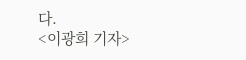다.
<이광희 기자>